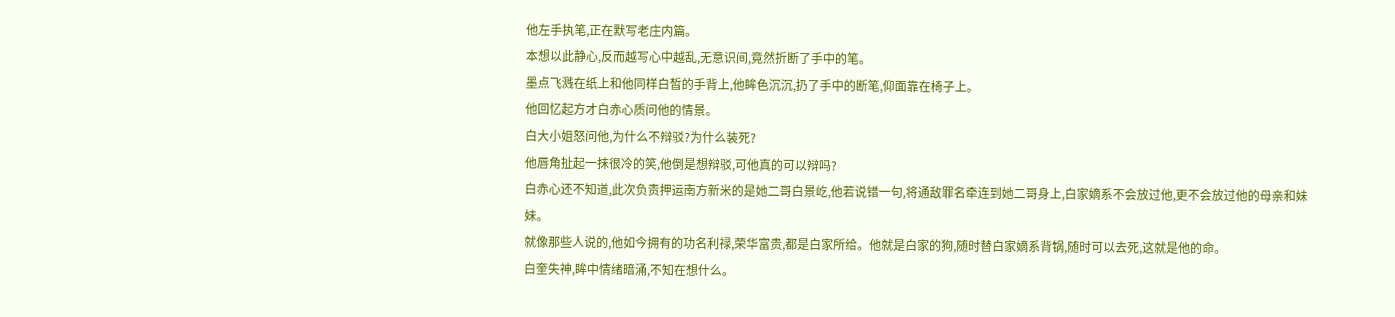他左手执笔,正在默写老庄内篇。
本想以此静心,反而越写心中越乱,无意识间,竟然折断了手中的笔。
墨点飞溅在纸上和他同样白皙的手背上,他眸色沉沉,扔了手中的断笔,仰面靠在椅子上。
他回忆起方才白赤心质问他的情景。
白大小姐怒问他,为什么不辩驳?为什么装死?
他唇角扯起一抹很冷的笑,他倒是想辩驳,可他真的可以辩吗?
白赤心还不知道,此次负责押运南方新米的是她二哥白景屹,他若说错一句,将通敌罪名牵连到她二哥身上,白家嫡系不会放过他,更不会放过他的母亲和妹妹。
就像那些人说的,他如今拥有的功名利禄,荣华富贵,都是白家所给。他就是白家的狗,随时替白家嫡系背锅,随时可以去死,这就是他的命。
白奎失神,眸中情绪暗涌,不知在想什么。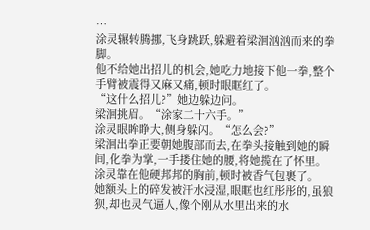…
涂灵辗转腾挪,飞身跳跃,躲避着梁洄汹汹而来的拳脚。
他不给她出招儿的机会,她吃力地接下他一拳,整个手臂被震得又麻又痛,顿时眼眶红了。
“这什么招儿?”她边躲边问。
梁洄挑眉。“涂家二十六手。”
涂灵眼眸睁大,侧身躲闪。“怎么会?”
梁洄出拳正要朝她腹部而去,在拳头接触到她的瞬间,化拳为掌,一手搂住她的腰,将她揽在了怀里。
涂灵靠在他硬邦邦的胸前,顿时被香气包裹了。
她额头上的碎发被汗水浸湿,眼眶也红彤彤的,虽狼狈,却也灵气逼人,像个刚从水里出来的水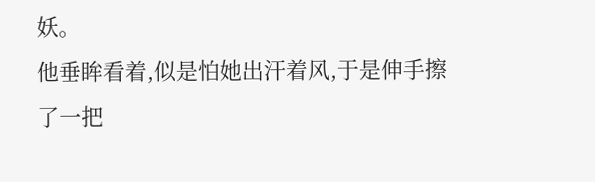妖。
他垂眸看着,似是怕她出汗着风,于是伸手擦了一把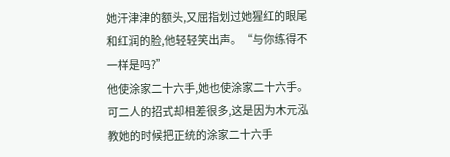她汗津津的额头,又屈指划过她猩红的眼尾和红润的脸,他轻轻笑出声。“与你练得不一样是吗?”
他使涂家二十六手,她也使涂家二十六手。可二人的招式却相差很多,这是因为木元泓教她的时候把正统的涂家二十六手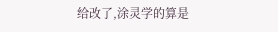给改了,涂灵学的算是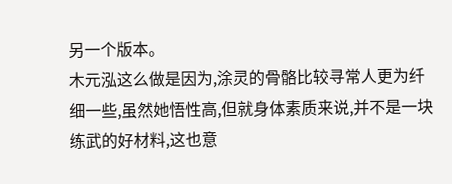另一个版本。
木元泓这么做是因为,涂灵的骨骼比较寻常人更为纤细一些,虽然她悟性高,但就身体素质来说,并不是一块练武的好材料,这也意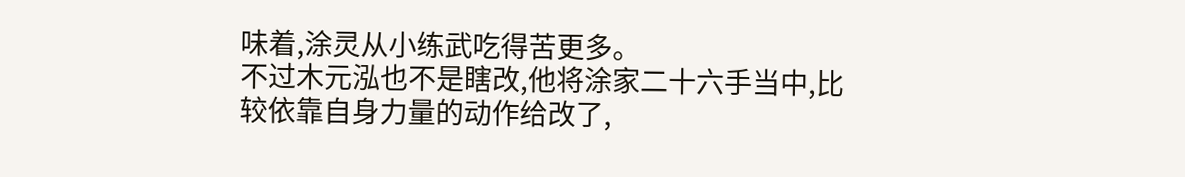味着,涂灵从小练武吃得苦更多。
不过木元泓也不是瞎改,他将涂家二十六手当中,比较依靠自身力量的动作给改了,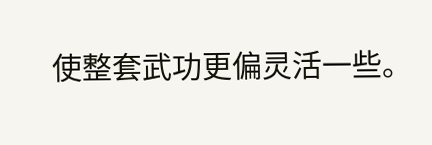使整套武功更偏灵活一些。